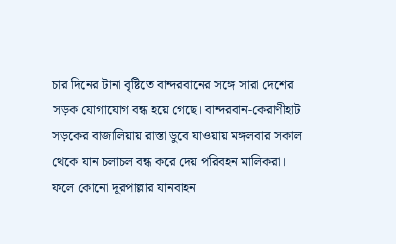চার দিনের টানা বৃষ্টিতে বান্দরবানের সঙ্গে সারা দেশের সড়ক যোগাযোগ বন্ধ হয়ে গেছে। বান্দরবান-কেরাণীহাট সড়কের বাজালিয়ায় রাস্তা ডুবে যাওয়ায় মঙ্গলবার সকাল থেকে যান চলাচল বন্ধ করে দেয় পরিবহন মালিকরা।
ফলে কোনো দূরপাল্লার যানবাহন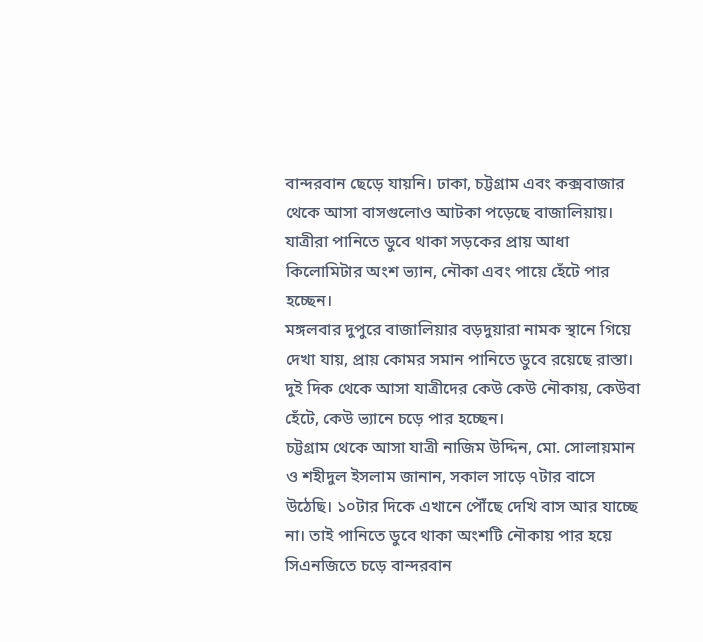বান্দরবান ছেড়ে যায়নি। ঢাকা, চট্টগ্রাম এবং কক্সবাজার থেকে আসা বাসগুলোও আটকা পড়েছে বাজালিয়ায়। যাত্রীরা পানিতে ডুবে থাকা সড়কের প্রায় আধা কিলোমিটার অংশ ভ্যান, নৌকা এবং পায়ে হেঁটে পার হচ্ছেন।
মঙ্গলবার দুপুরে বাজালিয়ার বড়দুয়ারা নামক স্থানে গিয়ে দেখা যায়, প্রায় কোমর সমান পানিতে ডুবে রয়েছে রাস্তা। দুই দিক থেকে আসা যাত্রীদের কেউ কেউ নৌকায়, কেউবা হেঁটে, কেউ ভ্যানে চড়ে পার হচ্ছেন।
চট্টগ্রাম থেকে আসা যাত্রী নাজিম উদ্দিন, মো. সোলায়মান ও শহীদুল ইসলাম জানান, সকাল সাড়ে ৭টার বাসে উঠেছি। ১০টার দিকে এখানে পৌঁছে দেখি বাস আর যাচ্ছে না। তাই পানিতে ডুবে থাকা অংশটি নৌকায় পার হয়ে সিএনজিতে চড়ে বান্দরবান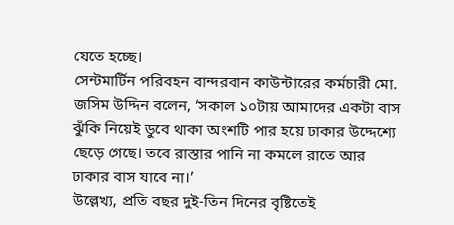যেতে হচ্ছে।
সেন্টমার্টিন পরিবহন বান্দরবান কাউন্টারের কর্মচারী মো. জসিম উদ্দিন বলেন, ‘সকাল ১০টায় আমাদের একটা বাস ঝুঁকি নিয়েই ডুবে থাকা অংশটি পার হয়ে ঢাকার উদ্দেশ্যে ছেড়ে গেছে। তবে রাস্তার পানি না কমলে রাতে আর ঢাকার বাস যাবে না।’
উল্লেখ্য, প্রতি বছর দুই-তিন দিনের বৃষ্টিতেই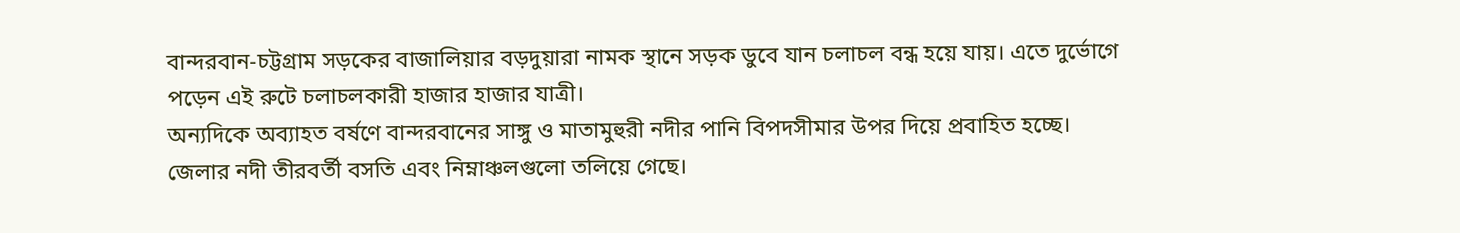বান্দরবান-চট্টগ্রাম সড়কের বাজালিয়ার বড়দুয়ারা নামক স্থানে সড়ক ডুবে যান চলাচল বন্ধ হয়ে যায়। এতে দুর্ভোগে পড়েন এই রুটে চলাচলকারী হাজার হাজার যাত্রী।
অন্যদিকে অব্যাহত বর্ষণে বান্দরবানের সাঙ্গু ও মাতামুহুরী নদীর পানি বিপদসীমার উপর দিয়ে প্রবাহিত হচ্ছে। জেলার নদী তীরবর্তী বসতি এবং নিম্নাঞ্চলগুলো তলিয়ে গেছে।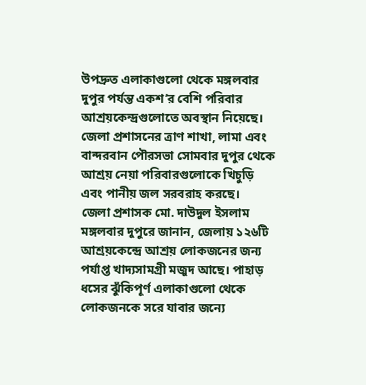উপদ্রুত এলাকাগুলো থেকে মঙ্গলবার দুপুর পর্যন্ত একশ’র বেশি পরিবার আশ্রয়কেন্দ্রগুলোতে অবস্থান নিয়েছে। জেলা প্রশাসনের ত্রাণ শাখা, লামা এবং বান্দরবান পৌরসভা সোমবার দুপুর থেকে আশ্রয় নেয়া পরিবারগুলোকে খিচুড়ি এবং পানীয় জল সরবরাহ করছে।
জেলা প্রশাসক মো. দাউদুল ইসলাম মঙ্গলবার দুপুরে জানান, জেলায় ১২৬টি আশ্রয়কেন্দ্রে আশ্রয় লোকজনের জন্য পর্যাপ্ত খাদ্যসামগ্রী মজুদ আছে। পাহাড় ধসের ঝুঁকিপূর্ণ এলাকাগুলো থেকে লোকজনকে সরে যাবার জন্যে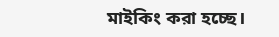মাইকিং করা হচ্ছে।